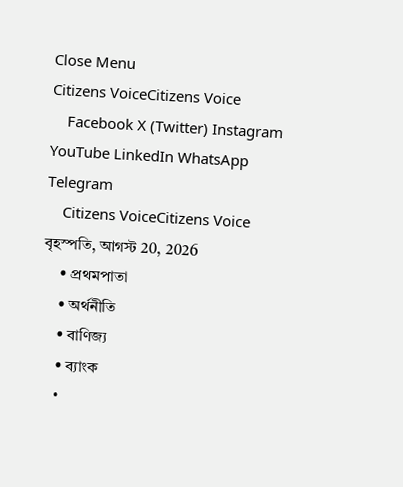Close Menu
Citizens VoiceCitizens Voice
    Facebook X (Twitter) Instagram YouTube LinkedIn WhatsApp Telegram
    Citizens VoiceCitizens Voice বৃহস্পতি, আগস্ট 20, 2026
    • প্রথমপাতা
    • অর্থনীতি
    • বাণিজ্য
    • ব্যাংক
    •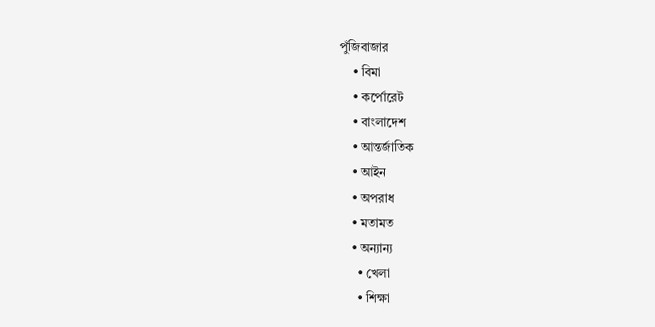পুঁজিবাজার
    • বিমা
    • কর্পোরেট
    • বাংলাদেশ
    • আন্তর্জাতিক
    • আইন
    • অপরাধ
    • মতামত
    • অন্যান্য
      • খেলা
      • শিক্ষা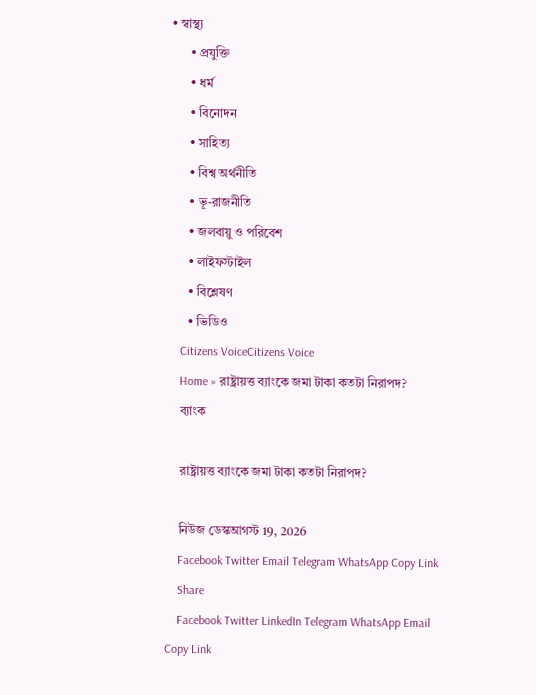• স্বাস্থ্য
      • প্রযুক্তি
      • ধর্ম
      • বিনোদন
      • সাহিত্য
      • বিশ্ব অর্থনীতি
      • ভূ-রাজনীতি
      • জলবায়ু ও পরিবেশ
      • লাইফস্টাইল
      • বিশ্লেষণ
      • ভিডিও
    Citizens VoiceCitizens Voice
    Home » রাষ্ট্রায়ত্ত ব্যাংকে জমা টাকা কতটা নিরাপদ?
    ব্যাংক

    রাষ্ট্রায়ত্ত ব্যাংকে জমা টাকা কতটা নিরাপদ?

    নিউজ ডেস্কআগস্ট 19, 2026
    Facebook Twitter Email Telegram WhatsApp Copy Link
    Share
    Facebook Twitter LinkedIn Telegram WhatsApp Email Copy Link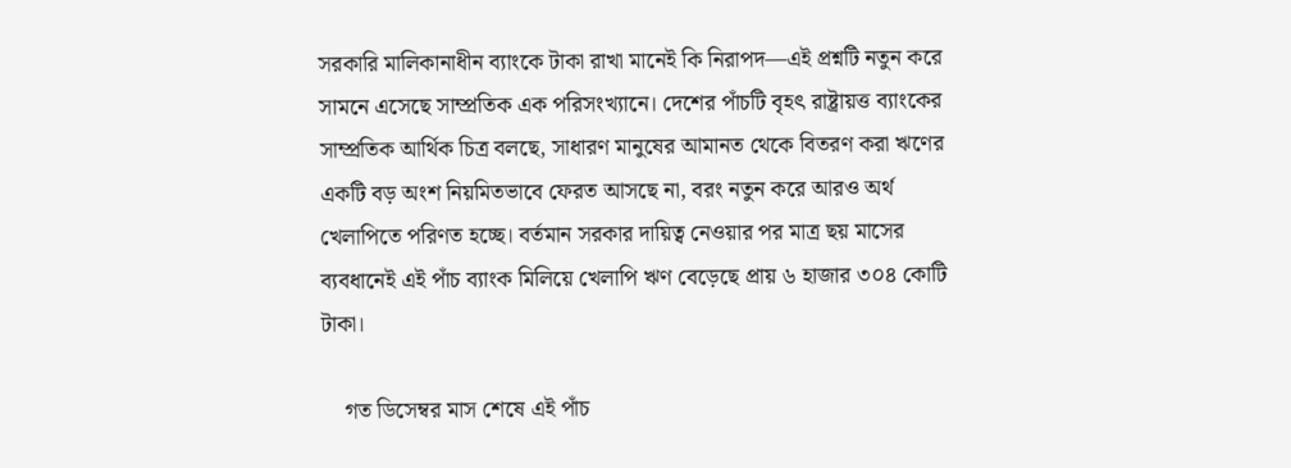সরকারি মালিকানাধীন ব্যাংকে টাকা রাখা মানেই কি নিরাপদ—এই প্রশ্নটি নতুন করে সামনে এসেছে সাম্প্রতিক এক পরিসংখ্যানে। দেশের পাঁচটি বৃহৎ রাষ্ট্রায়ত্ত ব্যাংকের সাম্প্রতিক আর্থিক চিত্র বলছে, সাধারণ মানুষের আমানত থেকে বিতরণ করা ঋণের একটি বড় অংশ নিয়মিতভাবে ফেরত আসছে না, বরং নতুন করে আরও অর্থ খেলাপিতে পরিণত হচ্ছে। বর্তমান সরকার দায়িত্ব নেওয়ার পর মাত্র ছয় মাসের ব্যবধানেই এই পাঁচ ব্যাংক মিলিয়ে খেলাপি ঋণ বেড়েছে প্রায় ৬ হাজার ৩০৪ কোটি টাকা।

    গত ডিসেম্বর মাস শেষে এই পাঁচ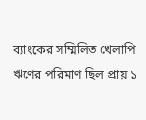ব্যাংকের সম্মিলিত খেলাপি ঋণের পরিমাণ ছিল প্রায় ১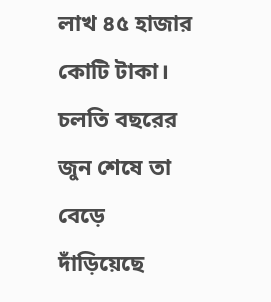লাখ ৪৫ হাজার কোটি টাকা। চলতি বছরের জুন শেষে তা বেড়ে দাঁড়িয়েছে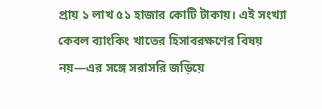প্রায় ১ লাখ ৫১ হাজার কোটি টাকায়। এই সংখ্যা কেবল ব্যাংকিং খাতের হিসাবরক্ষণের বিষয় নয়—এর সঙ্গে সরাসরি জড়িয়ে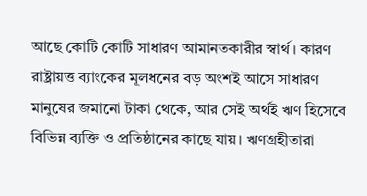আছে কোটি কোটি সাধারণ আমানতকারীর স্বার্থ। কারণ রাষ্ট্রায়ত্ত ব্যাংকের মূলধনের বড় অংশই আসে সাধারণ মানুষের জমানো টাকা থেকে, আর সেই অর্থই ঋণ হিসেবে বিভিন্ন ব্যক্তি ও প্রতিষ্ঠানের কাছে যায়। ঋণগ্রহীতারা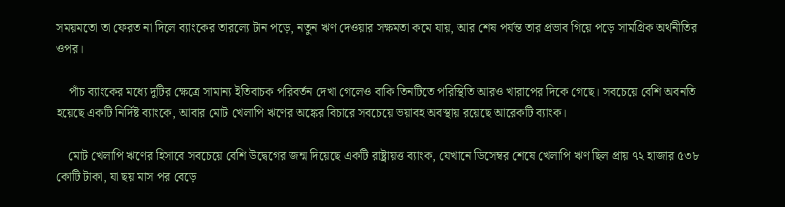সময়মতো তা ফেরত না দিলে ব্যাংকের তারল্যে টান পড়ে, নতুন ঋণ দেওয়ার সক্ষমতা কমে যায়, আর শেষ পর্যন্ত তার প্রভাব গিয়ে পড়ে সামগ্রিক অর্থনীতির ওপর।

    পাঁচ ব্যাংকের মধ্যে দুটির ক্ষেত্রে সামান্য ইতিবাচক পরিবর্তন দেখা গেলেও বাকি তিনটিতে পরিস্থিতি আরও খারাপের দিকে গেছে। সবচেয়ে বেশি অবনতি হয়েছে একটি নির্দিষ্ট ব্যাংকে, আবার মোট খেলাপি ঋণের অঙ্কের বিচারে সবচেয়ে ভয়াবহ অবস্থায় রয়েছে আরেকটি ব্যাংক।

    মোট খেলাপি ঋণের হিসাবে সবচেয়ে বেশি উদ্বেগের জন্ম দিয়েছে একটি রাষ্ট্রায়ত্ত ব্যাংক, যেখানে ডিসেম্বর শেষে খেলাপি ঋণ ছিল প্রায় ৭২ হাজার ৫৩৮ কোটি টাকা, যা ছয় মাস পর বেড়ে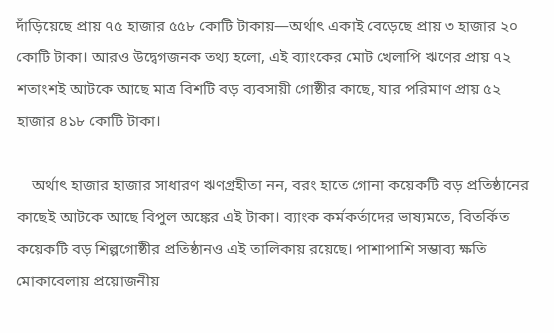দাঁড়িয়েছে প্রায় ৭৫ হাজার ৫৫৮ কোটি টাকায়—অর্থাৎ একাই বেড়েছে প্রায় ৩ হাজার ২০ কোটি টাকা। আরও উদ্বেগজনক তথ্য হলো, এই ব্যাংকের মোট খেলাপি ঋণের প্রায় ৭২ শতাংশই আটকে আছে মাত্র বিশটি বড় ব্যবসায়ী গোষ্ঠীর কাছে, যার পরিমাণ প্রায় ৫২ হাজার ৪১৮ কোটি টাকা।

    অর্থাৎ হাজার হাজার সাধারণ ঋণগ্রহীতা নন, বরং হাতে গোনা কয়েকটি বড় প্রতিষ্ঠানের কাছেই আটকে আছে বিপুল অঙ্কের এই টাকা। ব্যাংক কর্মকর্তাদের ভাষ্যমতে, বিতর্কিত কয়েকটি বড় শিল্পগোষ্ঠীর প্রতিষ্ঠানও এই তালিকায় রয়েছে। পাশাপাশি সম্ভাব্য ক্ষতি মোকাবেলায় প্রয়োজনীয়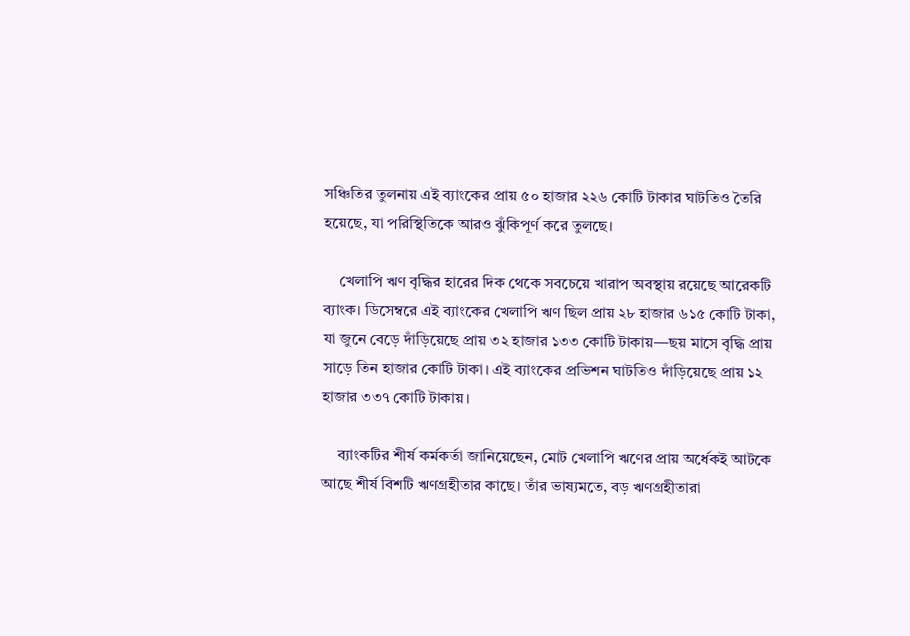সঞ্চিতির তুলনায় এই ব্যাংকের প্রায় ৫০ হাজার ২২৬ কোটি টাকার ঘাটতিও তৈরি হয়েছে, যা পরিস্থিতিকে আরও ঝুঁকিপূর্ণ করে তুলছে।

    খেলাপি ঋণ বৃদ্ধির হারের দিক থেকে সবচেয়ে খারাপ অবস্থায় রয়েছে আরেকটি ব্যাংক। ডিসেম্বরে এই ব্যাংকের খেলাপি ঋণ ছিল প্রায় ২৮ হাজার ৬১৫ কোটি টাকা, যা জুনে বেড়ে দাঁড়িয়েছে প্রায় ৩২ হাজার ১৩৩ কোটি টাকায়—ছয় মাসে বৃদ্ধি প্রায় সাড়ে তিন হাজার কোটি টাকা। এই ব্যাংকের প্রভিশন ঘাটতিও দাঁড়িয়েছে প্রায় ১২ হাজার ৩৩৭ কোটি টাকায়।

    ব্যাংকটির শীর্ষ কর্মকর্তা জানিয়েছেন, মোট খেলাপি ঋণের প্রায় অর্ধেকই আটকে আছে শীর্ষ বিশটি ঋণগ্রহীতার কাছে। তাঁর ভাষ্যমতে, বড় ঋণগ্রহীতারা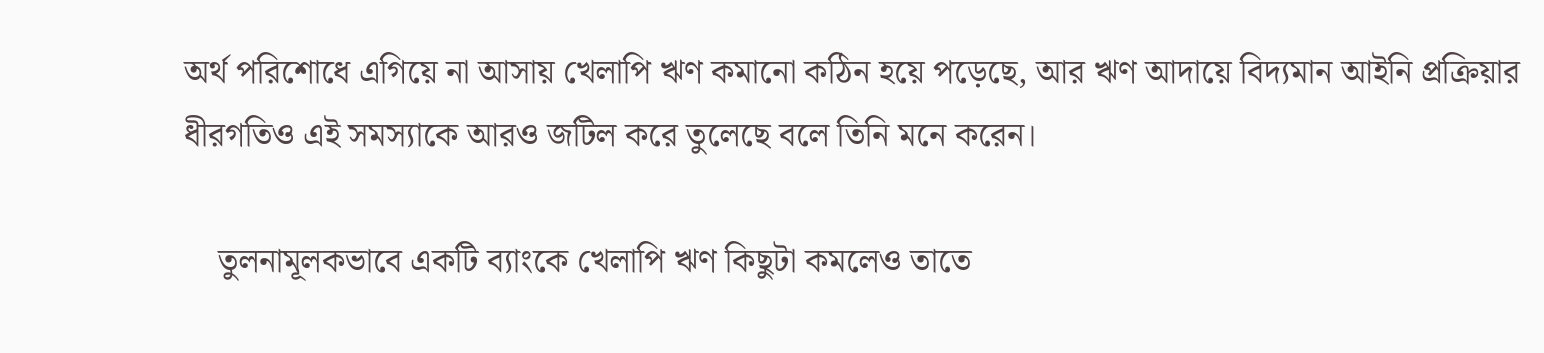অর্থ পরিশোধে এগিয়ে না আসায় খেলাপি ঋণ কমানো কঠিন হয়ে পড়েছে, আর ঋণ আদায়ে বিদ্যমান আইনি প্রক্রিয়ার ধীরগতিও এই সমস্যাকে আরও জটিল করে তুলেছে বলে তিনি মনে করেন।

    তুলনামূলকভাবে একটি ব্যাংকে খেলাপি ঋণ কিছুটা কমলেও তাতে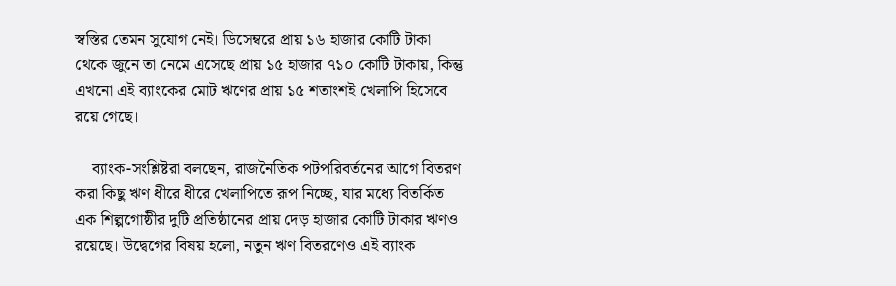স্বস্তির তেমন সুযোগ নেই। ডিসেম্বরে প্রায় ১৬ হাজার কোটি টাকা থেকে জুনে তা নেমে এসেছে প্রায় ১৫ হাজার ৭১০ কোটি টাকায়, কিন্তু এখনো এই ব্যাংকের মোট ঋণের প্রায় ১৫ শতাংশই খেলাপি হিসেবে রয়ে গেছে।

    ব্যাংক-সংশ্লিষ্টরা বলছেন, রাজনৈতিক পটপরিবর্তনের আগে বিতরণ করা কিছু ঋণ ধীরে ধীরে খেলাপিতে রূপ নিচ্ছে, যার মধ্যে বিতর্কিত এক শিল্পগোষ্ঠীর দুটি প্রতিষ্ঠানের প্রায় দেড় হাজার কোটি টাকার ঋণও রয়েছে। উদ্বেগের বিষয় হলো, নতুন ঋণ বিতরণেও এই ব্যাংক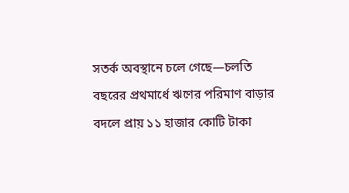সতর্ক অবস্থানে চলে গেছে—চলতি বছরের প্রথমার্ধে ঋণের পরিমাণ বাড়ার বদলে প্রায় ১১ হাজার কোটি টাকা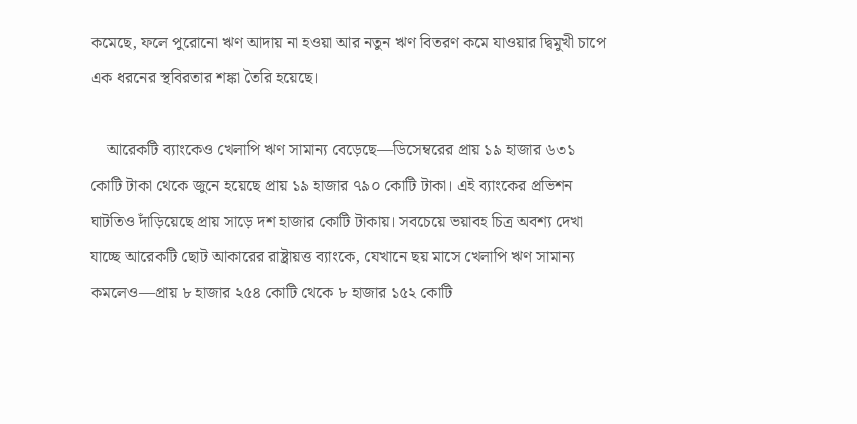কমেছে, ফলে পুরোনো ঋণ আদায় না হওয়া আর নতুন ঋণ বিতরণ কমে যাওয়ার দ্বিমুখী চাপে এক ধরনের স্থবিরতার শঙ্কা তৈরি হয়েছে।

    আরেকটি ব্যাংকেও খেলাপি ঋণ সামান্য বেড়েছে—ডিসেম্বরের প্রায় ১৯ হাজার ৬৩১ কোটি টাকা থেকে জুনে হয়েছে প্রায় ১৯ হাজার ৭৯০ কোটি টাকা। এই ব্যাংকের প্রভিশন ঘাটতিও দাঁড়িয়েছে প্রায় সাড়ে দশ হাজার কোটি টাকায়। সবচেয়ে ভয়াবহ চিত্র অবশ্য দেখা যাচ্ছে আরেকটি ছোট আকারের রাষ্ট্রায়ত্ত ব্যাংকে, যেখানে ছয় মাসে খেলাপি ঋণ সামান্য কমলেও—প্রায় ৮ হাজার ২৫৪ কোটি থেকে ৮ হাজার ১৫২ কোটি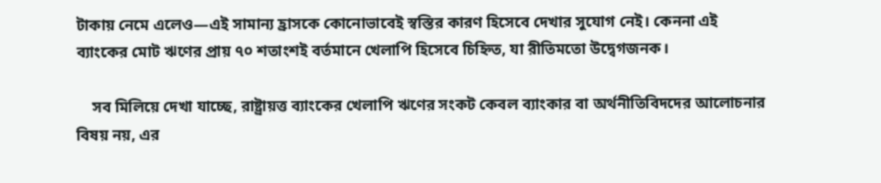টাকায় নেমে এলেও—এই সামান্য হ্রাসকে কোনোভাবেই স্বস্তির কারণ হিসেবে দেখার সুযোগ নেই। কেননা এই ব্যাংকের মোট ঋণের প্রায় ৭০ শতাংশই বর্তমানে খেলাপি হিসেবে চিহ্নিত, যা রীতিমতো উদ্বেগজনক।

    সব মিলিয়ে দেখা যাচ্ছে, রাষ্ট্রায়ত্ত ব্যাংকের খেলাপি ঋণের সংকট কেবল ব্যাংকার বা অর্থনীতিবিদদের আলোচনার বিষয় নয়, এর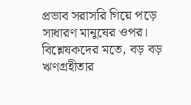প্রভাব সরাসরি গিয়ে পড়ে সাধারণ মানুষের ওপর। বিশ্লেষকদের মতে, বড় বড় ঋণগ্রহীতার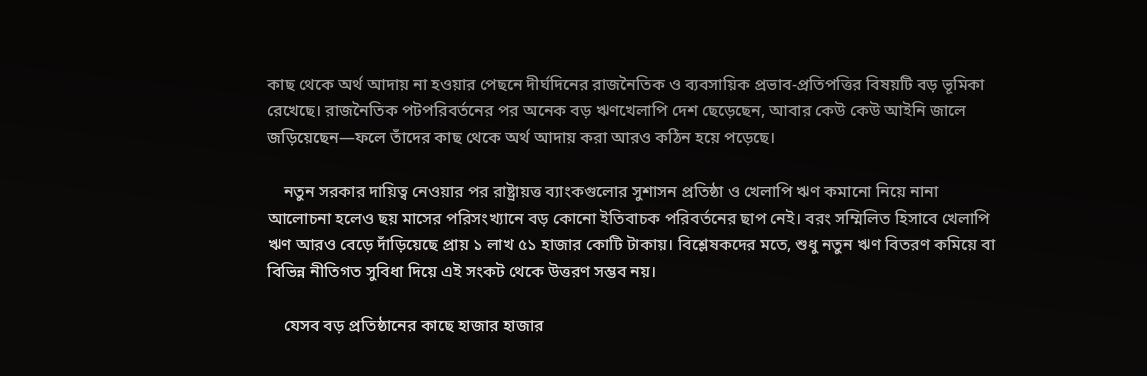কাছ থেকে অর্থ আদায় না হওয়ার পেছনে দীর্ঘদিনের রাজনৈতিক ও ব্যবসায়িক প্রভাব-প্রতিপত্তির বিষয়টি বড় ভূমিকা রেখেছে। রাজনৈতিক পটপরিবর্তনের পর অনেক বড় ঋণখেলাপি দেশ ছেড়েছেন, আবার কেউ কেউ আইনি জালে জড়িয়েছেন—ফলে তাঁদের কাছ থেকে অর্থ আদায় করা আরও কঠিন হয়ে পড়েছে।

    নতুন সরকার দায়িত্ব নেওয়ার পর রাষ্ট্রায়ত্ত ব্যাংকগুলোর সুশাসন প্রতিষ্ঠা ও খেলাপি ঋণ কমানো নিয়ে নানা আলোচনা হলেও ছয় মাসের পরিসংখ্যানে বড় কোনো ইতিবাচক পরিবর্তনের ছাপ নেই। বরং সম্মিলিত হিসাবে খেলাপি ঋণ আরও বেড়ে দাঁড়িয়েছে প্রায় ১ লাখ ৫১ হাজার কোটি টাকায়। বিশ্লেষকদের মতে, শুধু নতুন ঋণ বিতরণ কমিয়ে বা বিভিন্ন নীতিগত সুবিধা দিয়ে এই সংকট থেকে উত্তরণ সম্ভব নয়।

    যেসব বড় প্রতিষ্ঠানের কাছে হাজার হাজার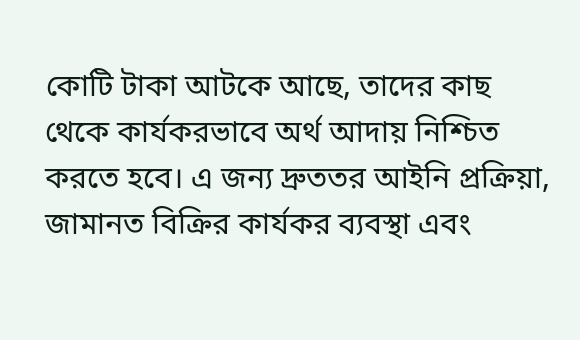কোটি টাকা আটকে আছে, তাদের কাছ থেকে কার্যকরভাবে অর্থ আদায় নিশ্চিত করতে হবে। এ জন্য দ্রুততর আইনি প্রক্রিয়া, জামানত বিক্রির কার্যকর ব্যবস্থা এবং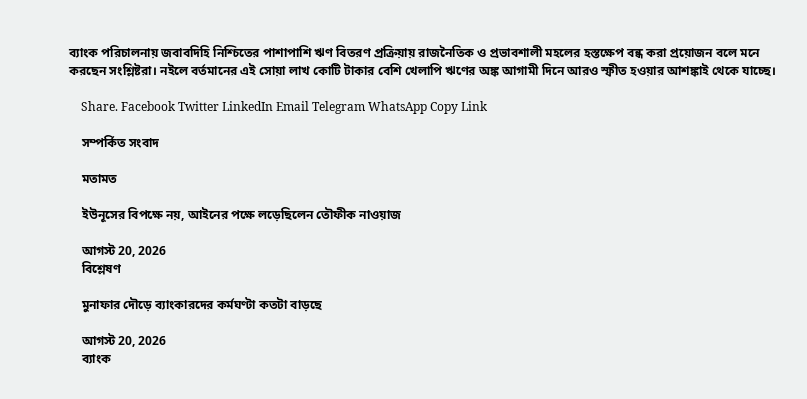ব্যাংক পরিচালনায় জবাবদিহি নিশ্চিতের পাশাপাশি ঋণ বিতরণ প্রক্রিয়ায় রাজনৈতিক ও প্রভাবশালী মহলের হস্তক্ষেপ বন্ধ করা প্রয়োজন বলে মনে করছেন সংশ্লিষ্টরা। নইলে বর্তমানের এই সোয়া লাখ কোটি টাকার বেশি খেলাপি ঋণের অঙ্ক আগামী দিনে আরও স্ফীত হওয়ার আশঙ্কাই থেকে যাচ্ছে।

    Share. Facebook Twitter LinkedIn Email Telegram WhatsApp Copy Link

    সম্পর্কিত সংবাদ

    মতামত

    ইউনূসের বিপক্ষে নয়, আইনের পক্ষে লড়েছিলেন তৌফীক নাওয়াজ

    আগস্ট 20, 2026
    বিশ্লেষণ

    মুনাফার দৌড়ে ব্যাংকারদের কর্মঘণ্টা কতটা বাড়ছে

    আগস্ট 20, 2026
    ব্যাংক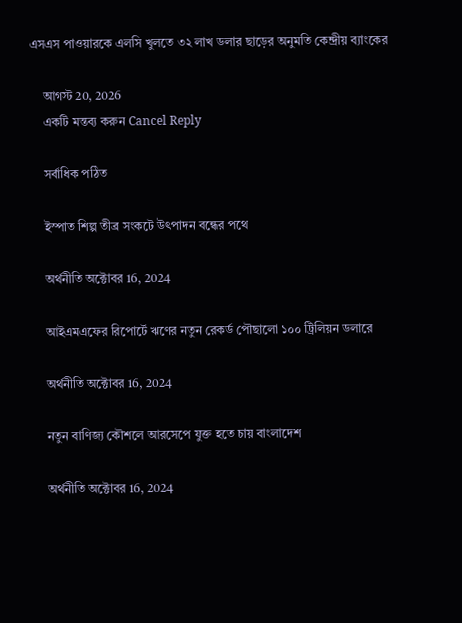এসএস পাওয়ারকে এলসি খুলতে ৩২ লাখ ডলার ছাড়ের অনুমতি কেন্দ্রীয় ব্যাংকের

    আগস্ট 20, 2026
    একটি মন্তব্য করুন Cancel Reply

    সর্বাধিক পঠিত

    ইস্পাত শিল্প তীব্র সংকটে উৎপাদন বন্ধের পথে

    অর্থনীতি অক্টোবর 16, 2024

    আইএমএফের রিপোর্টে ঋণের নতুন রেকর্ড পৌছালো ১০০ ট্রিলিয়ন ডলারে

    অর্থনীতি অক্টোবর 16, 2024

    নতুন বাণিজ্য কৌশলে আরসেপে যুক্ত হতে চায় বাংলাদেশ

    অর্থনীতি অক্টোবর 16, 2024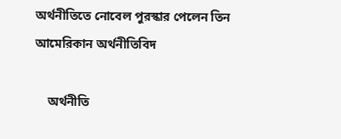অর্থনীতিতে নোবেল পুরস্কার পেলেন তিন আমেরিকান অর্থনীতিবিদ

    অর্থনীতি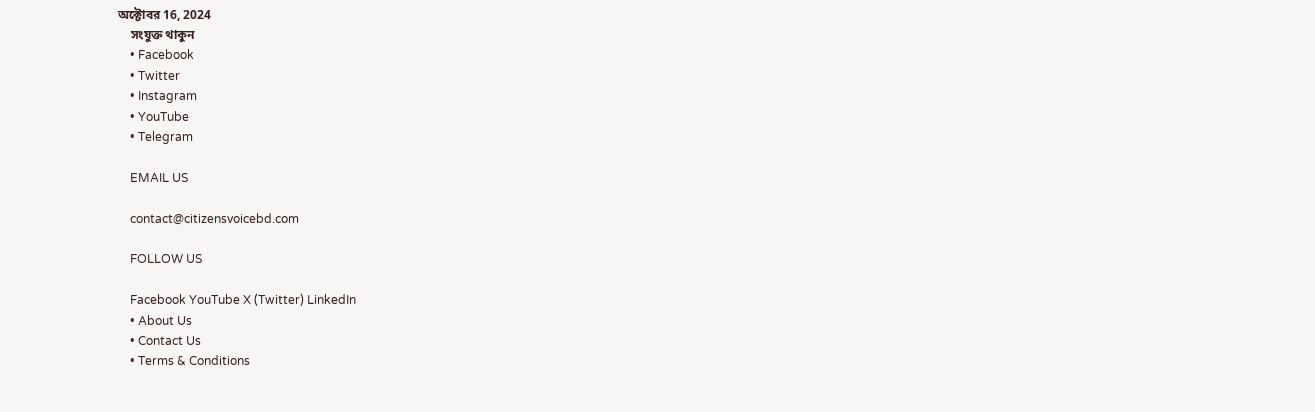অক্টোবর 16, 2024
    সংযুক্ত থাকুন
    • Facebook
    • Twitter
    • Instagram
    • YouTube
    • Telegram

    EMAIL US

    contact@citizensvoicebd.com

    FOLLOW US

    Facebook YouTube X (Twitter) LinkedIn
    • About Us
    • Contact Us
    • Terms & Conditions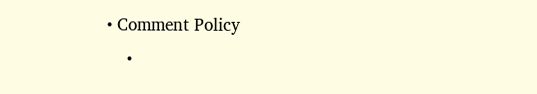• Comment Policy
    •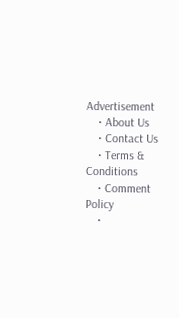Advertisement
    • About Us
    • Contact Us
    • Terms & Conditions
    • Comment Policy
    •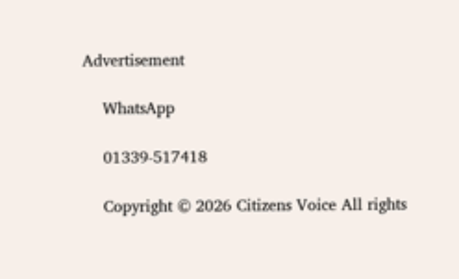Advertisement

    WhatsApp

    01339-517418

    Copyright © 2026 Citizens Voice All rights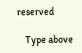reserved

    Type above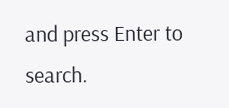and press Enter to search.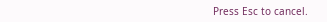Press Esc to cancel.